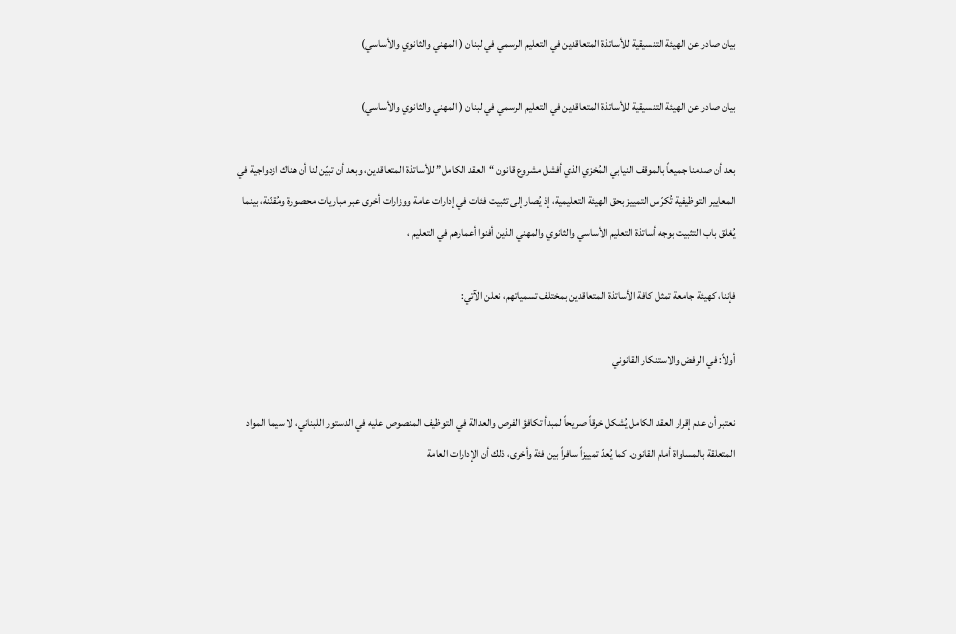بيان صادر عن الهيئة التنسيقية للأساتذة المتعاقدين في التعليم الرسمي في لبنان ( المهني والثانوي والأساسي)

بيان صادر عن الهيئة التنسيقية للأساتذة المتعاقدين في التعليم الرسمي في لبنان ( المهني والثانوي والأساسي)

بعد أن صدمنا جميعاً بالموقف النيابي المُخزي الذي أفشل مشروع قانون “العقد الكامل” للأساتذة المتعاقدين، وبعد أن تبيّن لنا أن هناك ازدواجية في المعايير التوظيفية تُكرّس التمييز بحق الهيئة التعليمية، إذ يُصار إلى تثبيت فئات في إدارات عامة ووزارات أخرى عبر مباريات محصورة ومُقنّنة، بينما يُغلق باب التثبيت بوجه أساتذة التعليم الأساسي والثانوي والمهني الذين أفنوا أعمارهم في التعليم ،

فإننا، كهيئة جامعة تمثل كافة الأساتذة المتعاقدين بمختلف تسمياتهم، نعلن الآتي:

أولاً: في الرفض والاستنكار القانوني

نعتبر أن عدم إقرار العقد الكامل يُشكل خرقاً صريحاً لمبدأ تكافؤ الفرص والعدالة في التوظيف المنصوص عليه في الدستور اللبناني، لا سيما المواد المتعلقة بالمساواة أمام القانون. كما يُعدّ تمييزاً سافراً بين فئة وأخرى، ذلك أن الإدارات العامة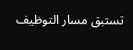تستبق مسار التوظيف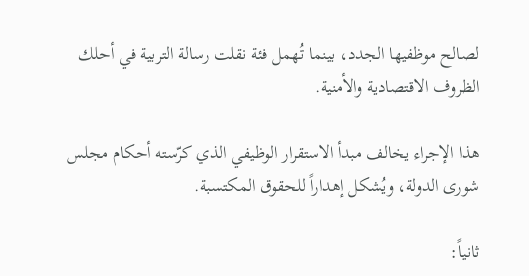لصالح موظفيها الجدد، بينما تُهمل فئة نقلت رسالة التربية في أحلك الظروف الاقتصادية والأمنية.

هذا الإجراء يخالف مبدأ الاستقرار الوظيفي الذي كرّسته أحكام مجلس شورى الدولة، ويُشكل إهداراً للحقوق المكتسبة.

ثانياً: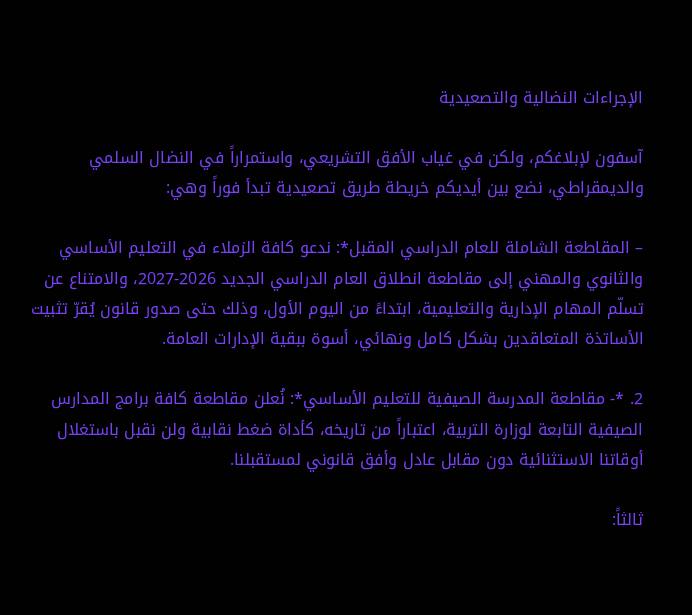الإجراءات النضالية والتصعيدية

آسفون لإبلاغكم، ولكن في غياب الأفق التشريعي، واستمراراً في النضال السلمي والديمقراطي، نضع بين أيديكم خريطة طريق تصعيدية تبدأ فوراً وهي:

– المقاطعة الشاملة للعام الدراسي المقبل*: ندعو كافة الزملاء في التعليم الأساسي والثانوي والمهني إلى مقاطعة انطلاق العام الدراسي الجديد 2026-2027، والامتناع عن تسلّم المهام الإدارية والتعليمية، ابتداءً من اليوم الأول، وذلك حتى صدور قانون يُقرّ تثبيت الأساتذة المتعاقدين بشكل كامل ونهائي، أسوة ببقية الإدارات العامة.

2. *- مقاطعة المدرسة الصيفية للتعليم الأساسي*: نُعلن مقاطعة كافة برامج المدارس الصيفية التابعة لوزارة التربية، اعتباراً من تاريخه، كأداة ضغط نقابية ولن نقبل باستغلال أوقاتنا الاستثنائية دون مقابل عادل وأفق قانوني لمستقبلنا.

ثالثاً: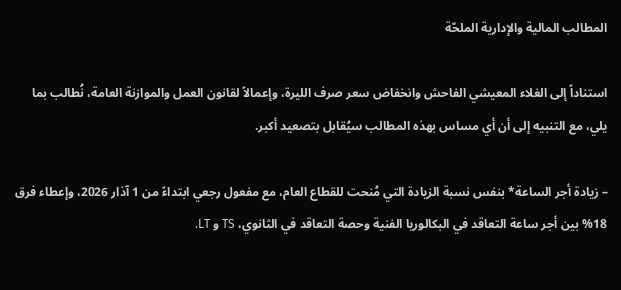المطالب المالية والإدارية الملحّة

استناداً إلى الغلاء المعيشي الفاحش وانخفاض سعر صرف الليرة، وإعمالاً لقانون العمل والموازنة العامة، نُطالب بما يلي، مع التنبيه إلى أن أي مساس بهذه المطالب سيُقابل بتصعيد أكبر.

– زيادة أجر الساعة* بنفس نسبة الزيادة التي مُنحت للقطاع العام، مع مفعول رجعي ابتداءً من 1 آذار 2026، وإعطاء فرق 18% بين أجر ساعة التعاقد في البكالوريا الفنية وحصة التعاقد في الثانوي، TS و LT.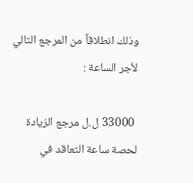وذلك انطلاقاً من المرجع التالي لأجر الساعة :

 33000 ل.ل مرجع الزيادة لحصة ساعة التعاقد في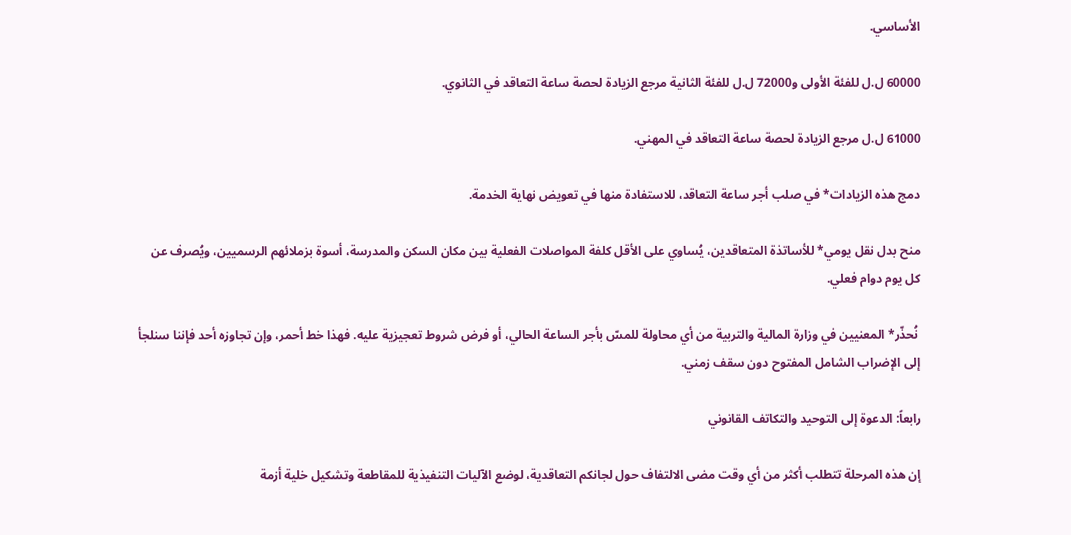الأساسي.

60000 ل.ل للفئة الأولى و72000 ل.ل للفئة الثانية مرجع الزيادة لحصة ساعة التعاقد في الثانوي.

61000 ل.ل مرجع الزيادة لحصة ساعة التعاقد في المهني.

دمج هذه الزيادات* في صلب أجر ساعة التعاقد، للاستفادة منها في تعويض نهاية الخدمة.

منح بدل نقل يومي* للأساتذة المتعاقدين، يُساوي على الأقل كلفة المواصلات الفعلية بين مكان السكن والمدرسة، أسوة بزملائهم الرسميين، ويُصرف عن كل يوم دوام فعلي.

 نُحذّر* المعنيين في وزارة المالية والتربية من أي محاولة للمسّ بأجر الساعة الحالي، أو فرض شروط تعجيزية عليه. فهذا خط أحمر، وإن تجاوزه أحد فإننا سنلجأ إلى الإضراب الشامل المفتوح دون سقف زمني.

رابعاً: الدعوة إلى التوحيد والتكاتف القانوني

إن هذه المرحلة تتطلب أكثر من أي وقت مضى الالتفاف حول لجانكم التعاقدية، لوضع الآليات التنفيذية للمقاطعة وتشكيل خلية أزمة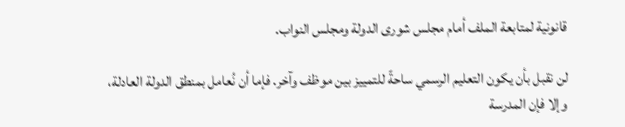قانونية لمتابعة الملف أمام مجلس شورى الدولة ومجلس النواب.

لن نقبل بأن يكون التعليم الرسمي ساحةً للتمييز بين موظف وآخر. فإما أن نُعامل بمنطق الدولة العادلة، وإلا فإن المدرسة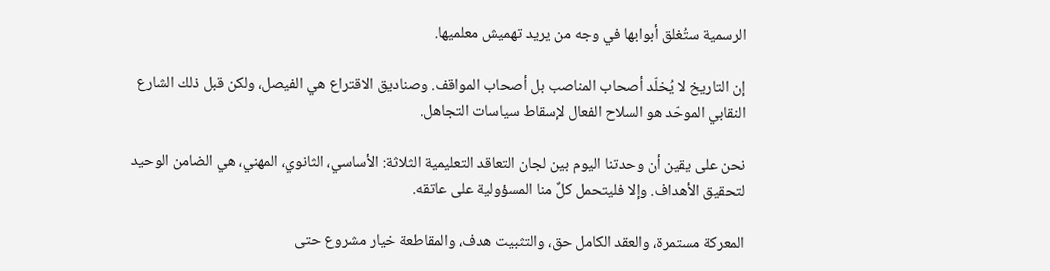الرسمية ستُغلق أبوابها في وجه من يريد تهميش معلميها.

إن التاريخ لا يُخلّد أصحاب المناصب بل أصحاب المواقف. وصناديق الاقتراع هي الفيصل، ولكن قبل ذلك الشارع النقابي الموحّد هو السلاح الفعال لإسقاط سياسات التجاهل.

نحن على يقين أن وحدتنا اليوم بين لجان التعاقد التعليمية الثلاثة: الأساسي، الثانوي، المهني، هي الضامن الوحيد لتحقيق الأهداف. وإلا فليتحمل كلٌ منا المسؤولية على عاتقه.

المعركة مستمرة، والعقد الكامل حق، والتثبيت هدف، والمقاطعة خيار مشروع حتى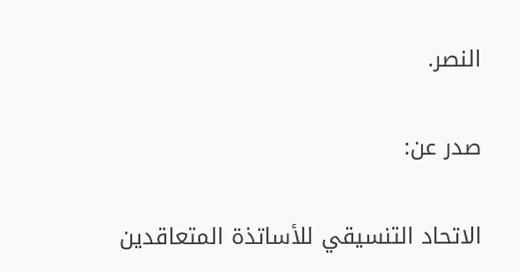النصر.

صدر عن:

الاتحاد التنسيقي للأساتذة المتعاقدين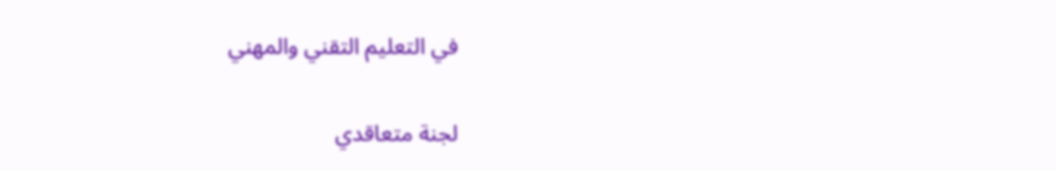في التعليم التقني والمهني

لجنة متعاقدي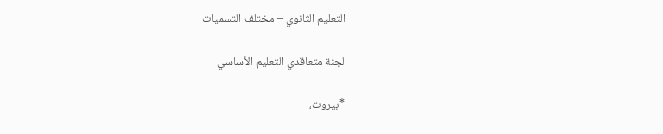التعليم الثانوي – مختلف التسميات

لجنة متعاقدي التعليم الأساسي

*بيروت،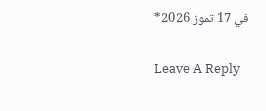في 17 تموز 2026*

Leave A Reply